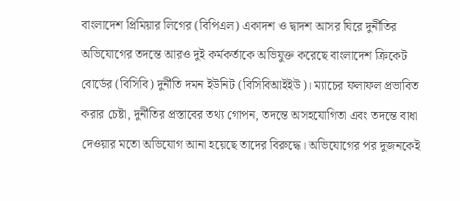বাংলাদেশ প্রিমিয়ার লিগের (বিপিএল) একাদশ ও দ্বাদশ আসর ঘিরে দুর্নীতির অভিযোগের তদন্তে আরও দুই কর্মকর্তাকে অভিযুক্ত করেছে বাংলাদেশ ক্রিকেট বোর্ডের (বিসিবি) দুর্নীতি দমন ইউনিট (বিসিবিআইইউ)। ম্যাচের ফলাফল প্রভাবিত করার চেষ্টা, দুর্নীতির প্রস্তাবের তথ্য গোপন, তদন্তে অসহযোগিতা এবং তদন্তে বাধা দেওয়ার মতো অভিযোগ আনা হয়েছে তাদের বিরুদ্ধে। অভিযোগের পর দুজনকেই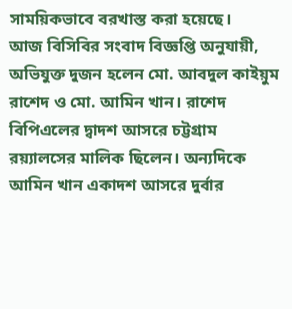সাময়িকভাবে বরখাস্ত করা হয়েছে।
আজ বিসিবির সংবাদ বিজ্ঞপ্তি অনুযায়ী, অভিযুক্ত দুজন হলেন মো. আবদুল কাইয়ুম রাশেদ ও মো. আমিন খান। রাশেদ বিপিএলের দ্বাদশ আসরে চট্টগ্রাম রয়্যালসের মালিক ছিলেন। অন্যদিকে আমিন খান একাদশ আসরে দুর্বার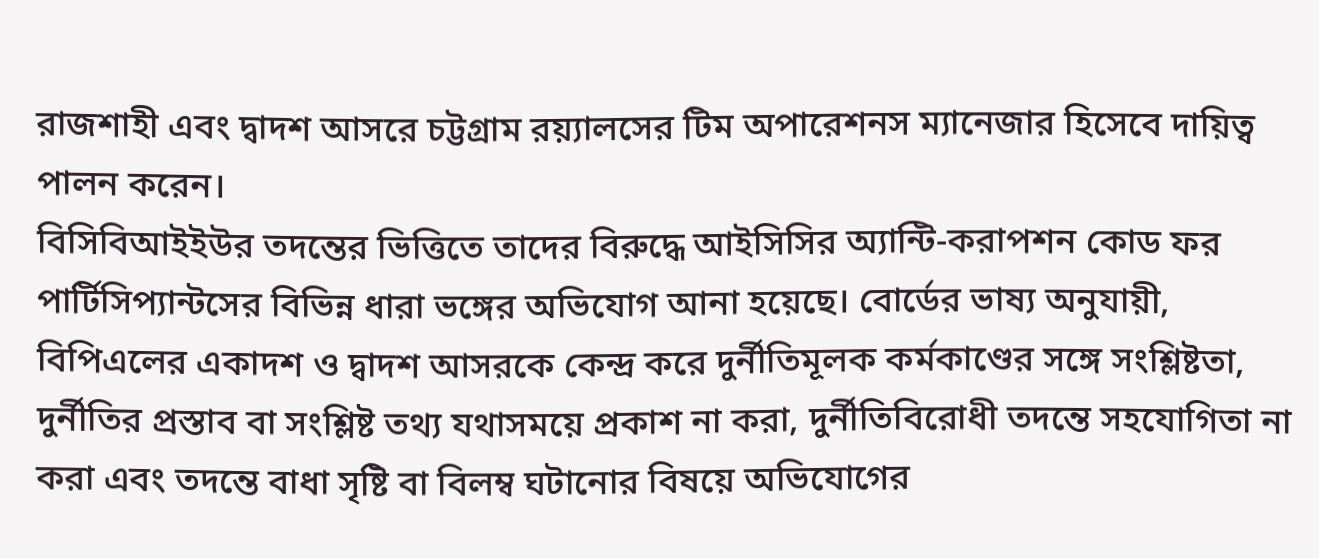রাজশাহী এবং দ্বাদশ আসরে চট্টগ্রাম রয়্যালসের টিম অপারেশনস ম্যানেজার হিসেবে দায়িত্ব পালন করেন।
বিসিবিআইইউর তদন্তের ভিত্তিতে তাদের বিরুদ্ধে আইসিসির অ্যান্টি-করাপশন কোড ফর পার্টিসিপ্যান্টসের বিভিন্ন ধারা ভঙ্গের অভিযোগ আনা হয়েছে। বোর্ডের ভাষ্য অনুযায়ী, বিপিএলের একাদশ ও দ্বাদশ আসরকে কেন্দ্র করে দুর্নীতিমূলক কর্মকাণ্ডের সঙ্গে সংশ্লিষ্টতা, দুর্নীতির প্রস্তাব বা সংশ্লিষ্ট তথ্য যথাসময়ে প্রকাশ না করা, দুর্নীতিবিরোধী তদন্তে সহযোগিতা না করা এবং তদন্তে বাধা সৃষ্টি বা বিলম্ব ঘটানোর বিষয়ে অভিযোগের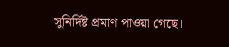সুনির্দিষ্ট প্রমাণ পাওয়া গেছে।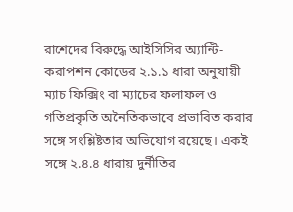রাশেদের বিরুদ্ধে আইসিসির অ্যান্টি-করাপশন কোডের ২.১.১ ধারা অনুযায়ী ম্যাচ ফিক্সিং বা ম্যাচের ফলাফল ও গতিপ্রকৃতি অনৈতিকভাবে প্রভাবিত করার সঙ্গে সংশ্লিষ্টতার অভিযোগ রয়েছে। একই সঙ্গে ২.৪.৪ ধারায় দুর্নীতির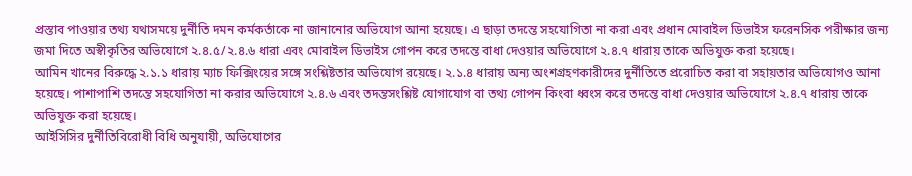প্রস্তাব পাওয়ার তথ্য যথাসময়ে দুর্নীতি দমন কর্মকর্তাকে না জানানোর অভিযোগ আনা হয়েছে। এ ছাড়া তদন্তে সহযোগিতা না করা এবং প্রধান মোবাইল ডিভাইস ফরেনসিক পরীক্ষার জন্য জমা দিতে অস্বীকৃতির অভিযোগে ২.৪.৫/২.৪.৬ ধারা এবং মোবাইল ডিভাইস গোপন করে তদন্তে বাধা দেওয়ার অভিযোগে ২.৪.৭ ধারায় তাকে অভিযুক্ত করা হয়েছে।
আমিন খানের বিরুদ্ধে ২.১.১ ধারায় ম্যাচ ফিক্সিংয়ের সঙ্গে সংশ্লিষ্টতার অভিযোগ রয়েছে। ২.১.৪ ধারায় অন্য অংশগ্রহণকারীদের দুর্নীতিতে প্ররোচিত করা বা সহায়তার অভিযোগও আনা হয়েছে। পাশাপাশি তদন্তে সহযোগিতা না করার অভিযোগে ২.৪.৬ এবং তদন্তসংশ্লিষ্ট যোগাযোগ বা তথ্য গোপন কিংবা ধ্বংস করে তদন্তে বাধা দেওয়ার অভিযোগে ২.৪.৭ ধারায় তাকে অভিযুক্ত করা হয়েছে।
আইসিসির দুর্নীতিবিরোধী বিধি অনুযায়ী, অভিযোগের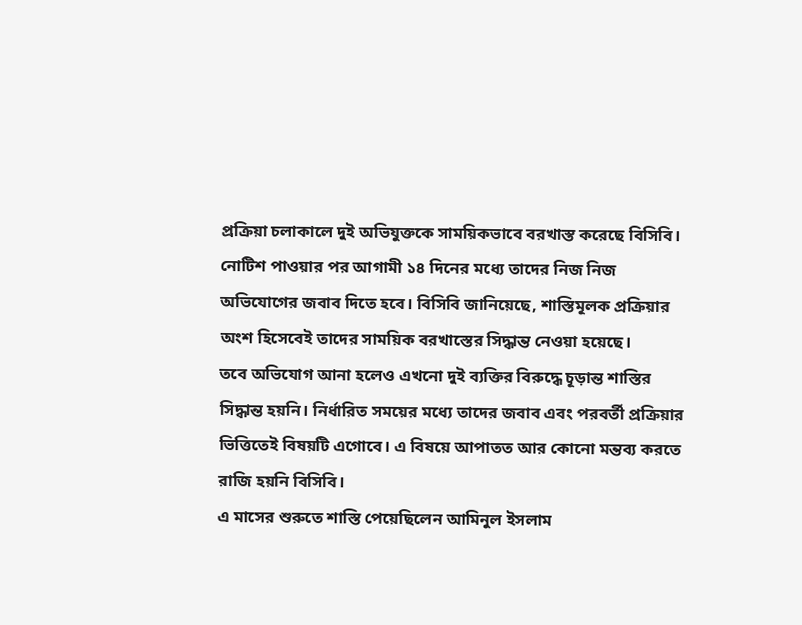প্রক্রিয়া চলাকালে দুই অভিযুক্তকে সাময়িকভাবে বরখাস্ত করেছে বিসিবি। নোটিশ পাওয়ার পর আগামী ১৪ দিনের মধ্যে তাদের নিজ নিজ অভিযোগের জবাব দিতে হবে। বিসিবি জানিয়েছে, শাস্তিমূলক প্রক্রিয়ার অংশ হিসেবেই তাদের সাময়িক বরখাস্তের সিদ্ধান্ত নেওয়া হয়েছে।
তবে অভিযোগ আনা হলেও এখনো দুই ব্যক্তির বিরুদ্ধে চূড়ান্ত শাস্তির সিদ্ধান্ত হয়নি। নির্ধারিত সময়ের মধ্যে তাদের জবাব এবং পরবর্তী প্রক্রিয়ার ভিত্তিতেই বিষয়টি এগোবে। এ বিষয়ে আপাতত আর কোনো মন্তব্য করতে রাজি হয়নি বিসিবি।
এ মাসের শুরুতে শাস্তি পেয়েছিলেন আমিনুল ইসলাম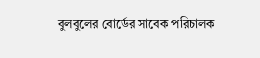বুলবুলের বোর্ডের সাবেক পরিচালক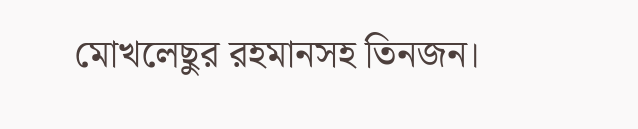মোখলেছুর রহমানসহ তিনজন।